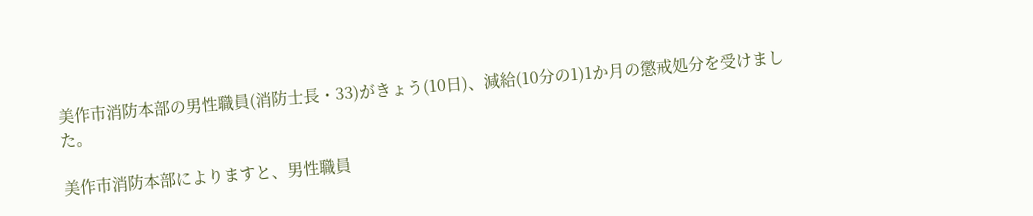美作市消防本部の男性職員(消防士長・33)がきょう(10日)、減給(10分の1)1か月の懲戒処分を受けました。

美作市消防本部によりますと、男性職員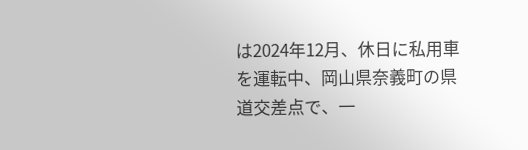は2024年12月、休日に私用車を運転中、岡山県奈義町の県道交差点で、一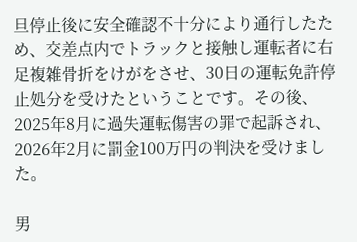旦停止後に安全確認不十分により通行したため、交差点内でトラックと接触し運転者に右足複雑骨折をけがをさせ、30日の運転免許停止処分を受けたということです。その後、2025年8月に過失運転傷害の罪で起訴され、2026年2月に罰金100万円の判決を受けました。

男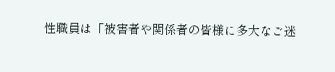性職員は「被害者や関係者の皆様に多大なご迷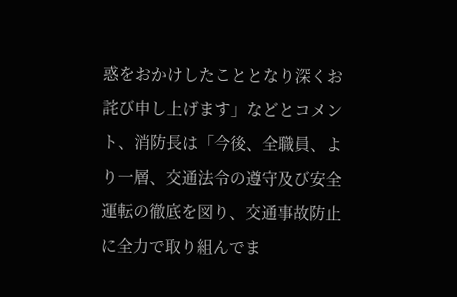惑をおかけしたこととなり深くお詫び申し上げます」などとコメント、消防長は「今後、全職員、より一層、交通法令の遵守及び安全運転の徹底を図り、交通事故防止に全力で取り組んでま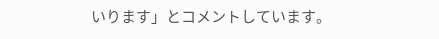いります」とコメントしています。